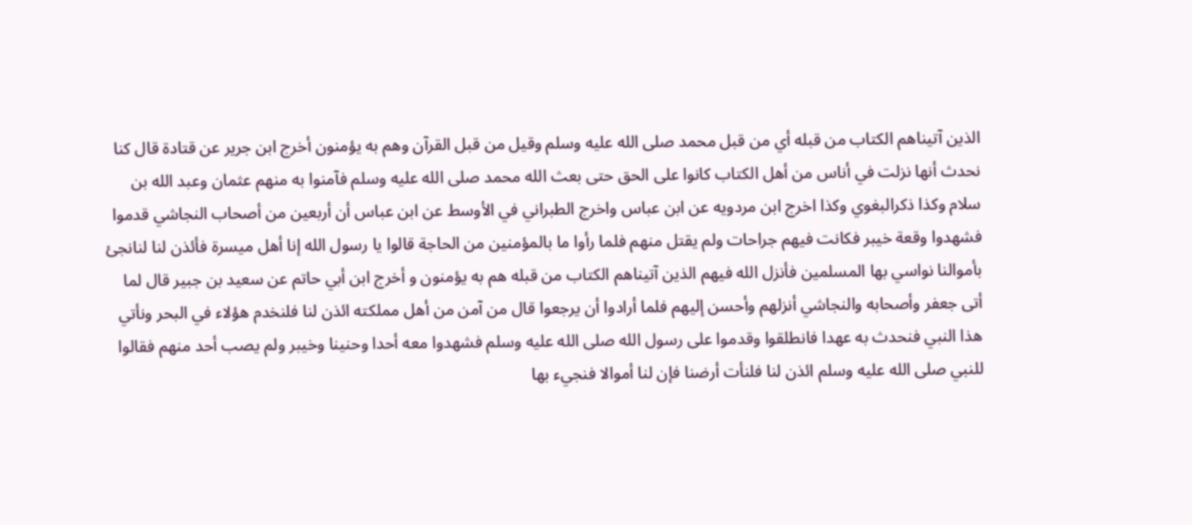الذين آتيناهم الكتاب من قبله أي من قبل محمد صلى الله عليه وسلم وقيل من قبل القرآن وهم به يؤمنون أخرج ابن جرير عن قتادة قال كنا نحدث أنها نزلت في أناس من أهل الكتاب كانوا على الحق حتى بعث الله محمد صلى الله عليه وسلم فآمنوا به منهم عثمان وعبد الله بن سلام وكذا ذكرالبغوي وكذا اخرج ابن مردويه عن ابن عباس واخرج الطبراني في الأوسط عن ابن عباس أن أربعين من أصحاب النجاشي قدموا فشهدوا وقعة خيبر فكانت فيهم جراحات ولم يقتل منهم فلما رأوا ما بالمؤمنين من الحاجة قالوا يا رسول الله إنا أهل ميسرة فأئذن لنا لنانجئ بأموالنا نواسي بها المسلمين فأنزل الله فيهم الذين آتيناهم الكتاب من قبله هم به يؤمنون و أخرج ابن أبي حاتم عن سعيد بن جبير قال لما أتى جعفر وأصحابه والنجاشي أنزلهم وأحسن إليهم فلما أرادوا أن يرجعوا قال من آمن من أهل مملكته ائذن لنا فلنخدم هؤلاء في البحر ونأتي هذا النبي فنحدث به عهدا فانطلقوا وقدموا على رسول الله صلى الله عليه وسلم فشهدوا معه أحدا وحنينا وخيبر ولم يصب أحد منهم فقالوا للنبي صلى الله عليه وسلم ائذن لنا فلنأت أرضنا فإن لنا أموالا فنجيء بها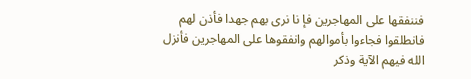فننفقها على المهاجرين فإ نا نرى بهم جهدا فأذن لهم فانطلقوا فجاءوا بأموالهم وانفقوها على المهاجرين فأنزل الله فيهم الآية وذكر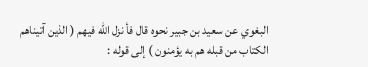البغوي عن سعيد بن جبير نحوه قال فأ نزل الله فيهم ( الذين آتيناهم الكتاب من قبله هم به يؤمنون ) إلى قوله :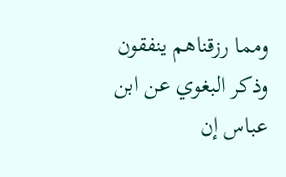ومما رزقناهم ينفقون وذكر البغوي عن ابن عباس إن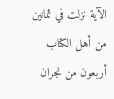الآية نزلت في ثمانين من أهل الكتاب أربعون من نجران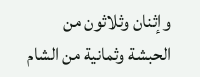وإثنان وثلاثون من الحبشة وثمانية من الشام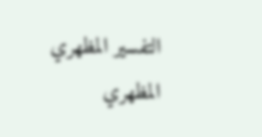التفسير المظهري
المظهري